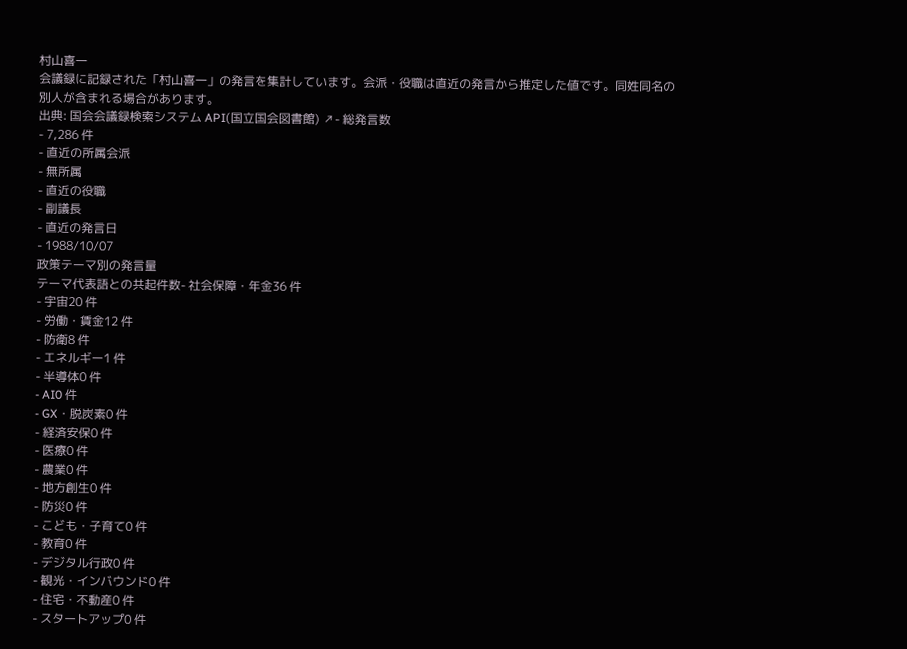村山喜一
会議録に記録された「村山喜一」の発言を集計しています。会派・役職は直近の発言から推定した値です。同姓同名の別人が含まれる場合があります。
出典: 国会会議録検索システム API(国立国会図書館) ↗- 総発言数
- 7,286 件
- 直近の所属会派
- 無所属
- 直近の役職
- 副議長
- 直近の発言日
- 1988/10/07
政策テーマ別の発言量
テーマ代表語との共起件数- 社会保障・年金36 件
- 宇宙20 件
- 労働・賃金12 件
- 防衛8 件
- エネルギー1 件
- 半導体0 件
- AI0 件
- GX・脱炭素0 件
- 経済安保0 件
- 医療0 件
- 農業0 件
- 地方創生0 件
- 防災0 件
- こども・子育て0 件
- 教育0 件
- デジタル行政0 件
- 観光・インバウンド0 件
- 住宅・不動産0 件
- スタートアップ0 件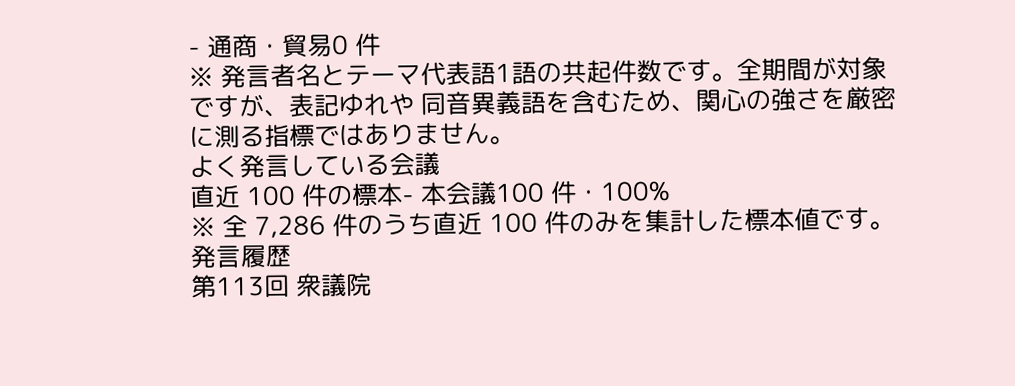- 通商・貿易0 件
※ 発言者名とテーマ代表語1語の共起件数です。全期間が対象ですが、表記ゆれや 同音異義語を含むため、関心の強さを厳密に測る指標ではありません。
よく発言している会議
直近 100 件の標本- 本会議100 件・100%
※ 全 7,286 件のうち直近 100 件のみを集計した標本値です。
発言履歴
第113回 衆議院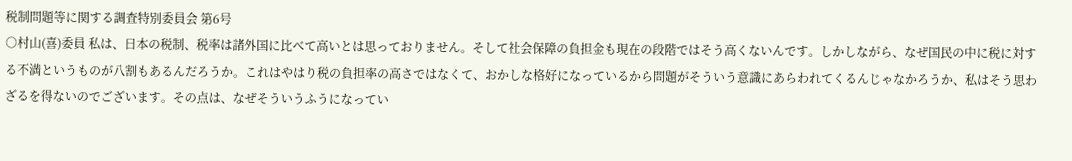税制問題等に関する調査特別委員会 第6号
○村山(喜)委員 私は、日本の税制、税率は諸外国に比べて高いとは思っておりません。そして社会保障の負担金も現在の段階ではそう高くないんです。しかしながら、なぜ国民の中に税に対する不満というものが八割もあるんだろうか。これはやはり税の負担率の高さではなくて、おかしな格好になっているから問題がそういう意識にあらわれてくるんじゃなかろうか、私はそう思わざるを得ないのでございます。その点は、なぜそういうふうになってい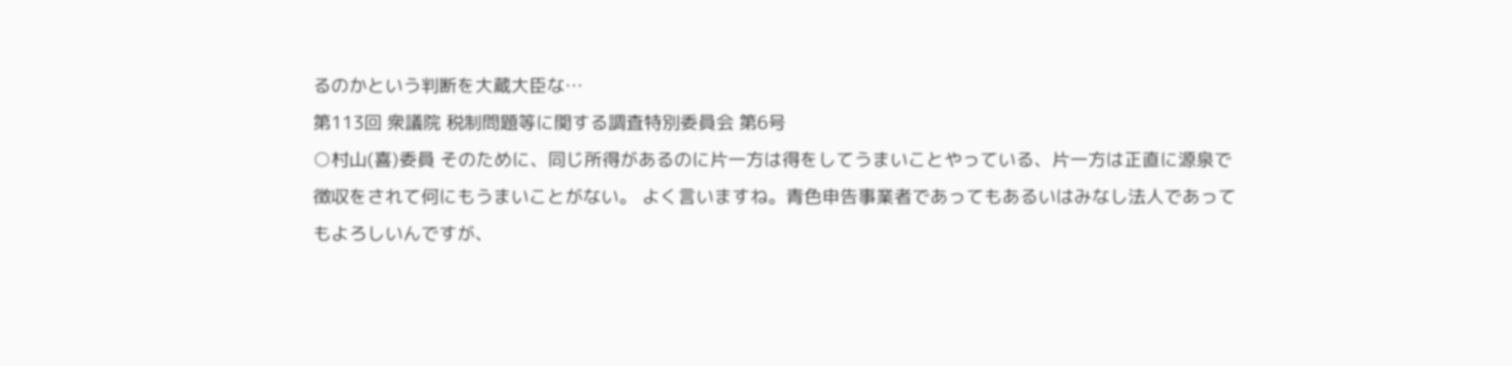るのかという判断を大蔵大臣な…
第113回 衆議院 税制問題等に関する調査特別委員会 第6号
○村山(喜)委員 そのために、同じ所得があるのに片一方は得をしてうまいことやっている、片一方は正直に源泉で徴収をされて何にもうまいことがない。 よく言いますね。青色申告事業者であってもあるいはみなし法人であってもよろしいんですが、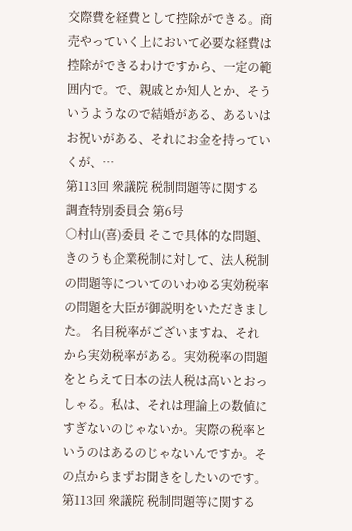交際費を経費として控除ができる。商売やっていく上において必要な経費は控除ができるわけですから、一定の範囲内で。で、親戚とか知人とか、そういうようなので結婚がある、あるいはお祝いがある、それにお金を持っていくが、…
第113回 衆議院 税制問題等に関する調査特別委員会 第6号
○村山(喜)委員 そこで具体的な問題、きのうも企業税制に対して、法人税制の問題等についてのいわゆる実効税率の問題を大臣が御説明をいただきました。 名目税率がございますね、それから実効税率がある。実効税率の問題をとらえて日本の法人税は高いとおっしゃる。私は、それは理論上の数値にすぎないのじゃないか。実際の税率というのはあるのじゃないんですか。その点からまずお聞きをしたいのです。
第113回 衆議院 税制問題等に関する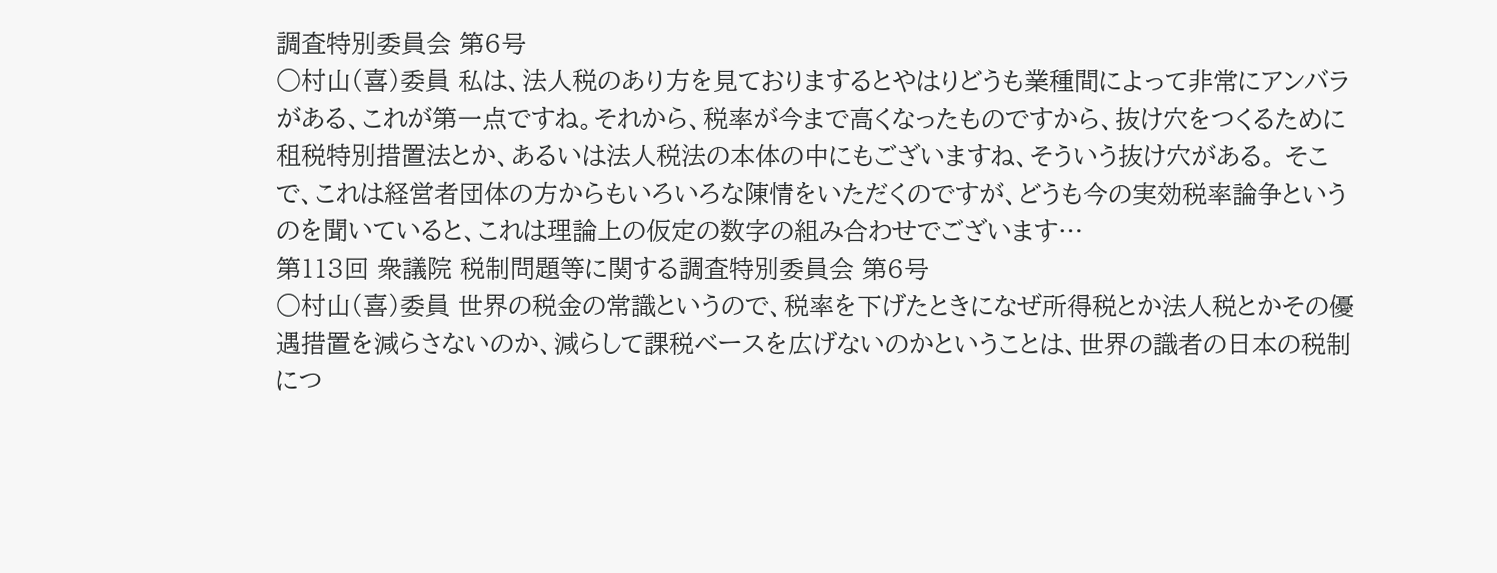調査特別委員会 第6号
○村山(喜)委員 私は、法人税のあり方を見ておりまするとやはりどうも業種間によって非常にアンバラがある、これが第一点ですね。それから、税率が今まで高くなったものですから、抜け穴をつくるために租税特別措置法とか、あるいは法人税法の本体の中にもございますね、そういう抜け穴がある。 そこで、これは経営者団体の方からもいろいろな陳情をいただくのですが、どうも今の実効税率論争というのを聞いていると、これは理論上の仮定の数字の組み合わせでございます…
第113回 衆議院 税制問題等に関する調査特別委員会 第6号
○村山(喜)委員 世界の税金の常識というので、税率を下げたときになぜ所得税とか法人税とかその優遇措置を減らさないのか、減らして課税ベースを広げないのかということは、世界の識者の日本の税制につ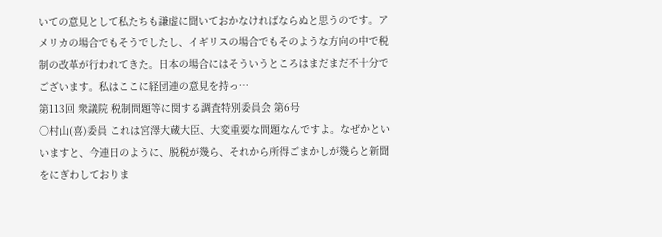いての意見として私たちも謙虚に聞いておかなければならぬと思うのです。アメリカの場合でもそうでしたし、イギリスの場合でもそのような方向の中で税制の改革が行われてきた。日本の場合にはそういうところはまだまだ不十分でございます。私はここに経団連の意見を持っ…
第113回 衆議院 税制問題等に関する調査特別委員会 第6号
○村山(喜)委員 これは宮澤大蔵大臣、大変重要な問題なんですよ。なぜかといいますと、今連日のように、脱税が幾ら、それから所得ごまかしが幾らと新聞をにぎわしておりま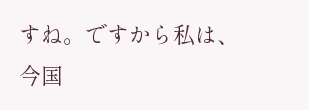すね。ですから私は、今国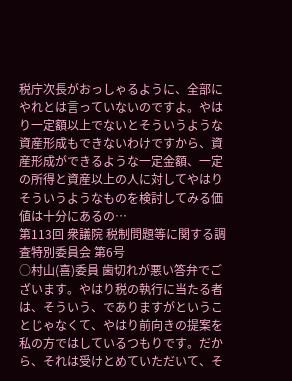税庁次長がおっしゃるように、全部にやれとは言っていないのですよ。やはり一定額以上でないとそういうような資産形成もできないわけですから、資産形成ができるような一定金額、一定の所得と資産以上の人に対してやはりそういうようなものを検討してみる価値は十分にあるの…
第113回 衆議院 税制問題等に関する調査特別委員会 第6号
○村山(喜)委員 歯切れが悪い答弁でございます。やはり税の執行に当たる者は、そういう、でありますがということじゃなくて、やはり前向きの提案を私の方ではしているつもりです。だから、それは受けとめていただいて、そ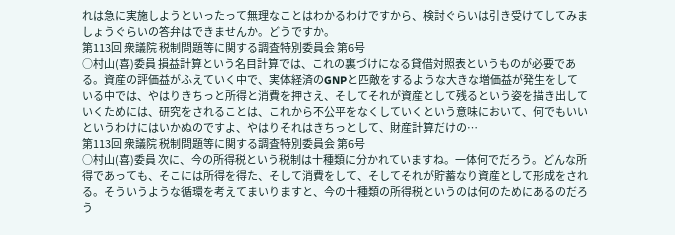れは急に実施しようといったって無理なことはわかるわけですから、検討ぐらいは引き受けてしてみましょうぐらいの答弁はできませんか。どうですか。
第113回 衆議院 税制問題等に関する調査特別委員会 第6号
○村山(喜)委員 損益計算という名目計算では、これの裏づけになる貸借対照表というものが必要である。資産の評価益がふえていく中で、実体経済のGNPと匹敵をするような大きな増価益が発生をしている中では、やはりきちっと所得と消費を押さえ、そしてそれが資産として残るという姿を描き出していくためには、研究をされることは、これから不公平をなくしていくという意味において、何でもいいというわけにはいかぬのですよ、やはりそれはきちっとして、財産計算だけの…
第113回 衆議院 税制問題等に関する調査特別委員会 第6号
○村山(喜)委員 次に、今の所得税という税制は十種類に分かれていますね。一体何でだろう。どんな所得であっても、そこには所得を得た、そして消費をして、そしてそれが貯蓄なり資産として形成をされる。そういうような循環を考えてまいりますと、今の十種類の所得税というのは何のためにあるのだろう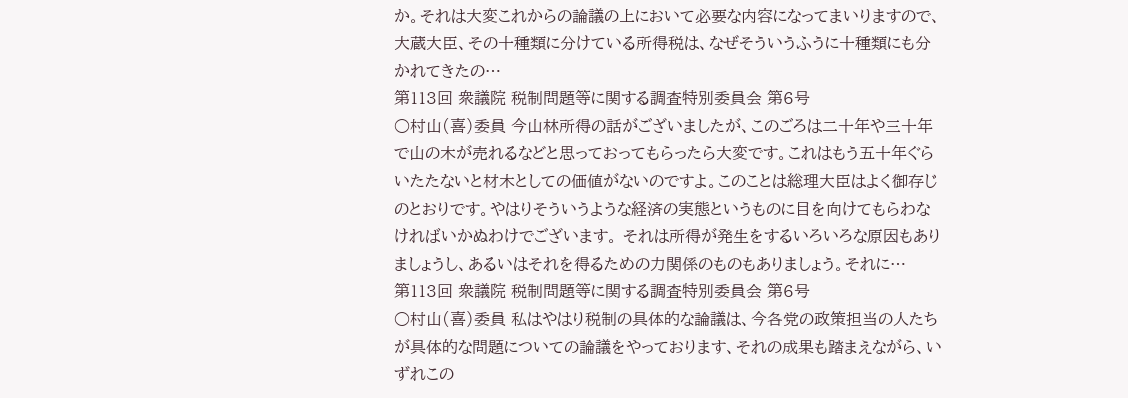か。それは大変これからの論議の上において必要な内容になってまいりますので、大蔵大臣、その十種類に分けている所得税は、なぜそういうふうに十種類にも分かれてきたの…
第113回 衆議院 税制問題等に関する調査特別委員会 第6号
○村山(喜)委員 今山林所得の話がございましたが、このごろは二十年や三十年で山の木が売れるなどと思っておってもらったら大変です。これはもう五十年ぐらいたたないと材木としての価値がないのですよ。このことは総理大臣はよく御存じのとおりです。やはりそういうような経済の実態というものに目を向けてもらわなければいかぬわけでございます。 それは所得が発生をするいろいろな原因もありましょうし、あるいはそれを得るための力関係のものもありましょう。それに…
第113回 衆議院 税制問題等に関する調査特別委員会 第6号
○村山(喜)委員 私はやはり税制の具体的な論議は、今各党の政策担当の人たちが具体的な問題についての論議をやっております、それの成果も踏まえながら、いずれこの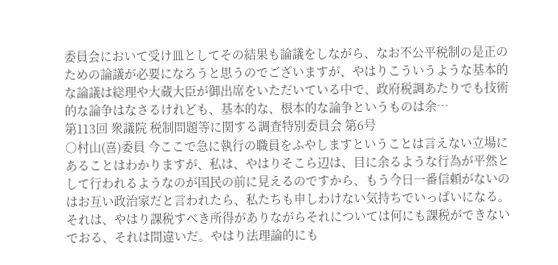委員会において受け皿としてその結果も論議をしながら、なお不公平税制の是正のための論議が必要になろうと思うのでございますが、やはりこういうような基本的な論議は総理や大蔵大臣が御出席をいただいている中で、政府税調あたりでも技術的な論争はなさるけれども、基本的な、根本的な論争というものは余…
第113回 衆議院 税制問題等に関する調査特別委員会 第6号
○村山(喜)委員 今ここで急に執行の職員をふやしますということは言えない立場にあることはわかりますが、私は、やはりそこら辺は、目に余るような行為が平然として行われるようなのが国民の前に見えるのですから、もう今日一番信頼がないのはお互い政治家だと言われたら、私たちも申しわけない気持ちでいっぱいになる。それは、やはり課税すべき所得がありながらそれについては何にも課税ができないでおる、それは間違いだ。やはり法理論的にも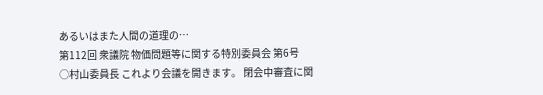あるいはまた人間の道理の…
第112回 衆議院 物価問題等に関する特別委員会 第6号
○村山委員長 これより会議を開きます。 閉会中審査に関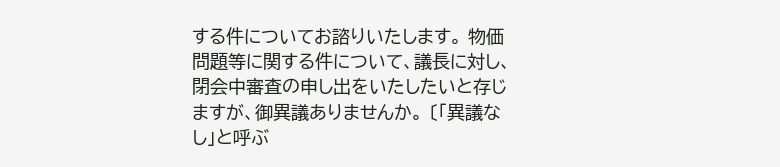する件についてお諮りいたします。 物価問題等に関する件について、議長に対し、閉会中審査の申し出をいたしたいと存じますが、御異議ありませんか。 〔「異議なし」と呼ぶ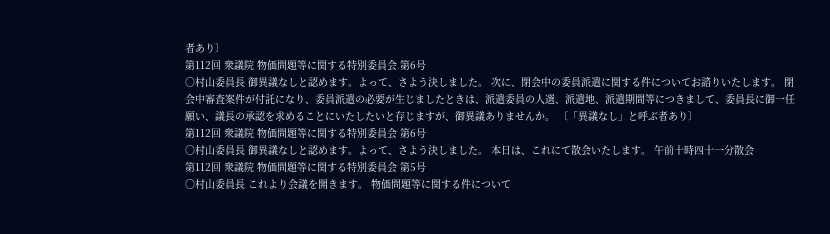者あり〕
第112回 衆議院 物価問題等に関する特別委員会 第6号
○村山委員長 御異議なしと認めます。よって、さよう決しました。 次に、閉会中の委員派遣に関する件についてお諮りいたします。 閉会中審査案件が付託になり、委員派遣の必要が生じましたときは、派遣委員の人選、派遣地、派遣期間等につきまして、委員長に御一任願い、議長の承認を求めることにいたしたいと存じますが、御異議ありませんか。 〔「異議なし」と呼ぶ者あり〕
第112回 衆議院 物価問題等に関する特別委員会 第6号
○村山委員長 御異議なしと認めます。よって、さよう決しました。 本日は、これにて散会いたします。 午前十時四十一分散会
第112回 衆議院 物価問題等に関する特別委員会 第5号
○村山委員長 これより会議を開きます。 物価問題等に関する件について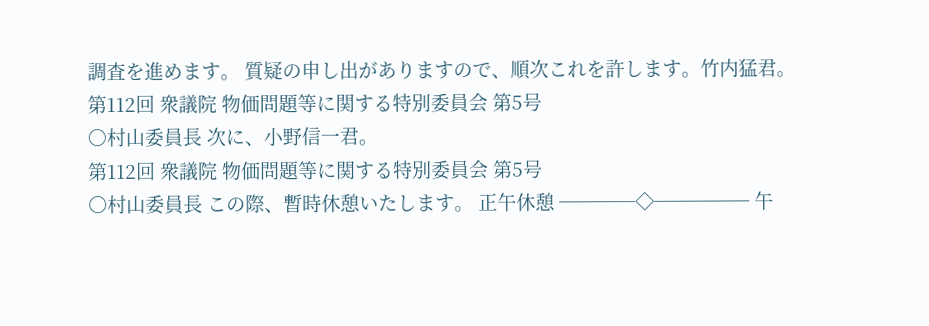調査を進めます。 質疑の申し出がありますので、順次これを許します。竹内猛君。
第112回 衆議院 物価問題等に関する特別委員会 第5号
○村山委員長 次に、小野信一君。
第112回 衆議院 物価問題等に関する特別委員会 第5号
○村山委員長 この際、暫時休憩いたします。 正午休憩 ────◇───── 午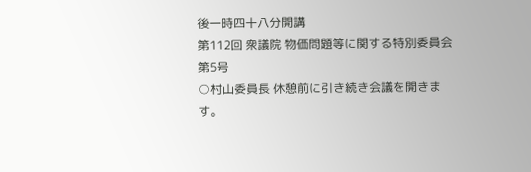後一時四十八分開講
第112回 衆議院 物価問題等に関する特別委員会 第5号
○村山委員長 休憩前に引き続き会議を開きます。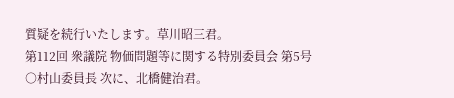質疑を続行いたします。草川昭三君。
第112回 衆議院 物価問題等に関する特別委員会 第5号
○村山委員長 次に、北橋健治君。